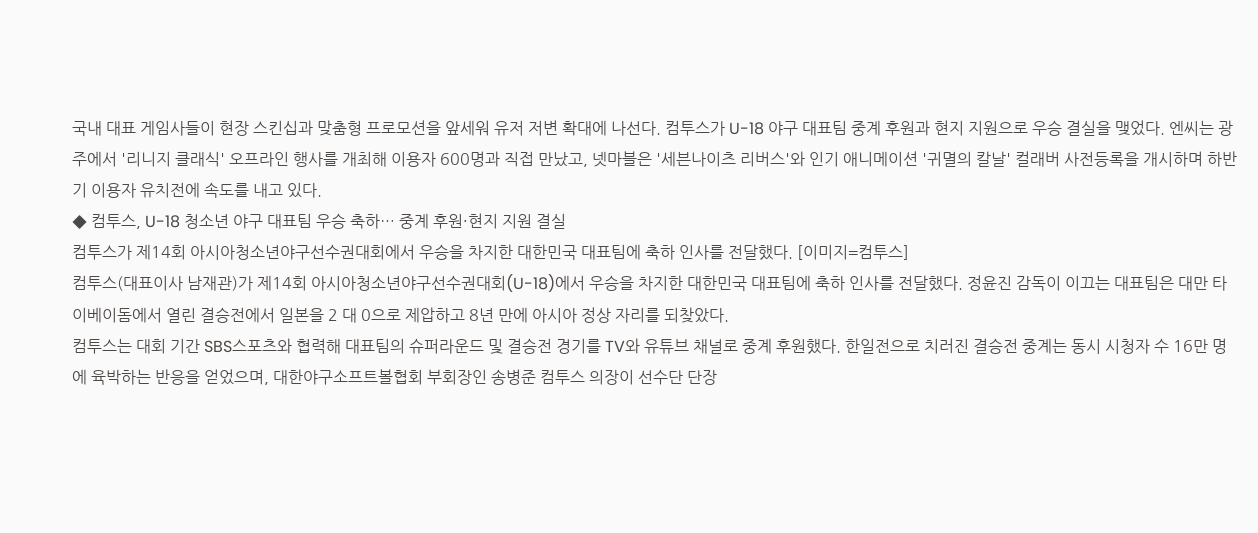국내 대표 게임사들이 현장 스킨십과 맞춤형 프로모션을 앞세워 유저 저변 확대에 나선다. 컴투스가 U-18 야구 대표팀 중계 후원과 현지 지원으로 우승 결실을 맺었다. 엔씨는 광주에서 '리니지 클래식' 오프라인 행사를 개최해 이용자 600명과 직접 만났고, 넷마블은 '세븐나이츠 리버스'와 인기 애니메이션 '귀멸의 칼날' 컬래버 사전등록을 개시하며 하반기 이용자 유치전에 속도를 내고 있다.
◆ 컴투스, U-18 청소년 야구 대표팀 우승 축하… 중계 후원·현지 지원 결실
컴투스가 제14회 아시아청소년야구선수권대회에서 우승을 차지한 대한민국 대표팀에 축하 인사를 전달했다. [이미지=컴투스]
컴투스(대표이사 남재관)가 제14회 아시아청소년야구선수권대회(U-18)에서 우승을 차지한 대한민국 대표팀에 축하 인사를 전달했다. 정윤진 감독이 이끄는 대표팀은 대만 타이베이돔에서 열린 결승전에서 일본을 2 대 0으로 제압하고 8년 만에 아시아 정상 자리를 되찾았다.
컴투스는 대회 기간 SBS스포츠와 협력해 대표팀의 슈퍼라운드 및 결승전 경기를 TV와 유튜브 채널로 중계 후원했다. 한일전으로 치러진 결승전 중계는 동시 시청자 수 16만 명에 육박하는 반응을 얻었으며, 대한야구소프트볼협회 부회장인 송병준 컴투스 의장이 선수단 단장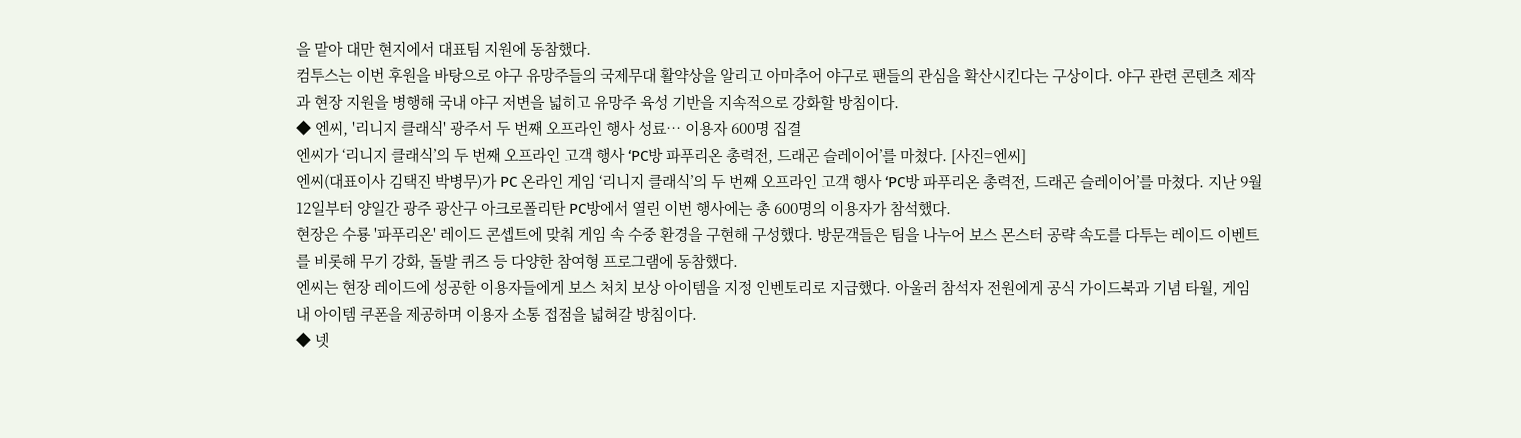을 맡아 대만 현지에서 대표팀 지원에 동참했다.
컴투스는 이번 후원을 바탕으로 야구 유망주들의 국제무대 활약상을 알리고 아마추어 야구로 팬들의 관심을 확산시킨다는 구상이다. 야구 관련 콘텐츠 제작과 현장 지원을 병행해 국내 야구 저변을 넓히고 유망주 육성 기반을 지속적으로 강화할 방침이다.
◆ 엔씨, '리니지 클래식' 광주서 두 번째 오프라인 행사 성료… 이용자 600명 집결
엔씨가 ‘리니지 클래식’의 두 번째 오프라인 고객 행사 ‘PC방 파푸리온 총력전, 드래곤 슬레이어’를 마쳤다. [사진=엔씨]
엔씨(대표이사 김택진 박병무)가 PC 온라인 게임 ‘리니지 클래식’의 두 번째 오프라인 고객 행사 ‘PC방 파푸리온 총력전, 드래곤 슬레이어’를 마쳤다. 지난 9월 12일부터 양일간 광주 광산구 아크로폴리탄 PC방에서 열린 이번 행사에는 총 600명의 이용자가 참석했다.
현장은 수룡 '파푸리온' 레이드 콘셉트에 맞춰 게임 속 수중 환경을 구현해 구성했다. 방문객들은 팀을 나누어 보스 몬스터 공략 속도를 다투는 레이드 이벤트를 비롯해 무기 강화, 돌발 퀴즈 등 다양한 참여형 프로그램에 동참했다.
엔씨는 현장 레이드에 성공한 이용자들에게 보스 처치 보상 아이템을 지정 인벤토리로 지급했다. 아울러 참석자 전원에게 공식 가이드북과 기념 타월, 게임 내 아이템 쿠폰을 제공하며 이용자 소통 접점을 넓혀갈 방침이다.
◆ 넷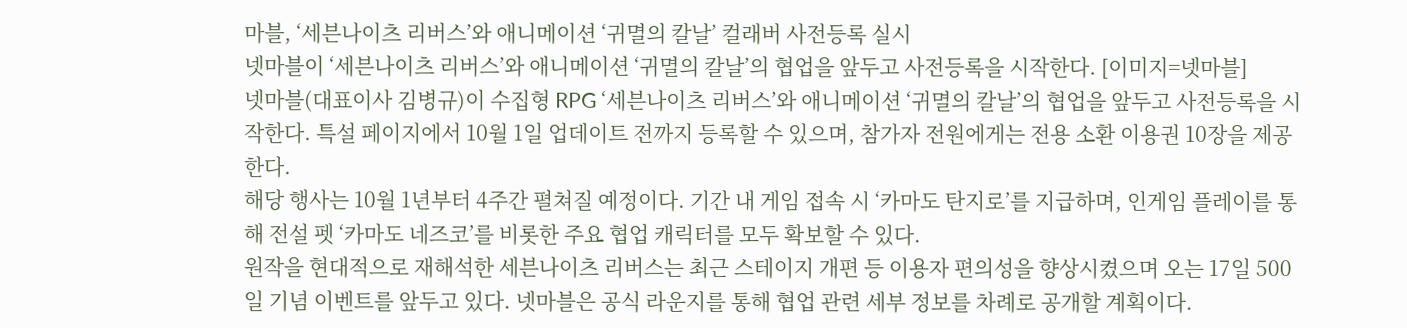마블, ‘세븐나이츠 리버스’와 애니메이션 ‘귀멸의 칼날’ 컬래버 사전등록 실시
넷마블이 ‘세븐나이츠 리버스’와 애니메이션 ‘귀멸의 칼날’의 협업을 앞두고 사전등록을 시작한다. [이미지=넷마블]
넷마블(대표이사 김병규)이 수집형 RPG ‘세븐나이츠 리버스’와 애니메이션 ‘귀멸의 칼날’의 협업을 앞두고 사전등록을 시작한다. 특설 페이지에서 10월 1일 업데이트 전까지 등록할 수 있으며, 참가자 전원에게는 전용 소환 이용권 10장을 제공한다.
해당 행사는 10월 1년부터 4주간 펼쳐질 예정이다. 기간 내 게임 접속 시 ‘카마도 탄지로’를 지급하며, 인게임 플레이를 통해 전설 펫 ‘카마도 네즈코’를 비롯한 주요 협업 캐릭터를 모두 확보할 수 있다.
원작을 현대적으로 재해석한 세븐나이츠 리버스는 최근 스테이지 개편 등 이용자 편의성을 향상시켰으며 오는 17일 500일 기념 이벤트를 앞두고 있다. 넷마블은 공식 라운지를 통해 협업 관련 세부 정보를 차례로 공개할 계획이다.